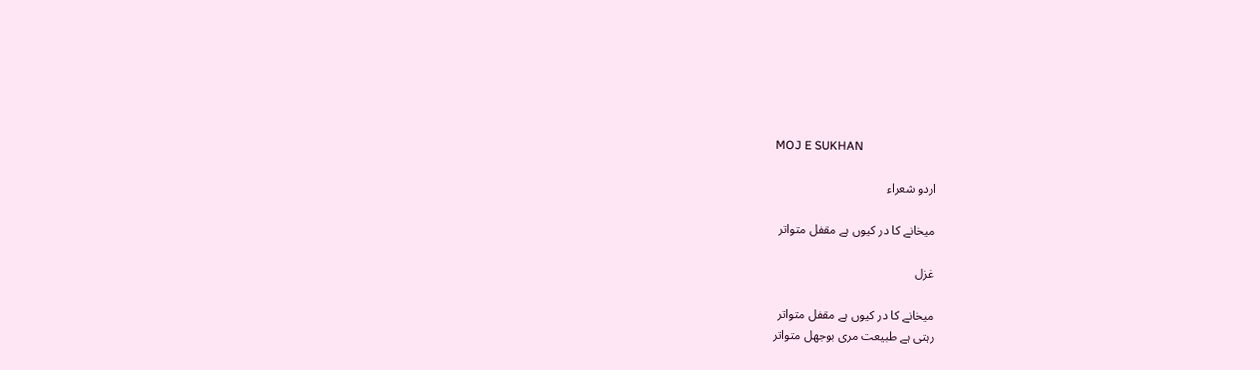MOJ E SUKHAN

اردو شعراء

میخانے کا در کیوں ہے مقفل متواتر

غزل

میخانے کا در کیوں ہے مقفل متواتر
رہتی ہے طبیعت مری بوجھل متواتر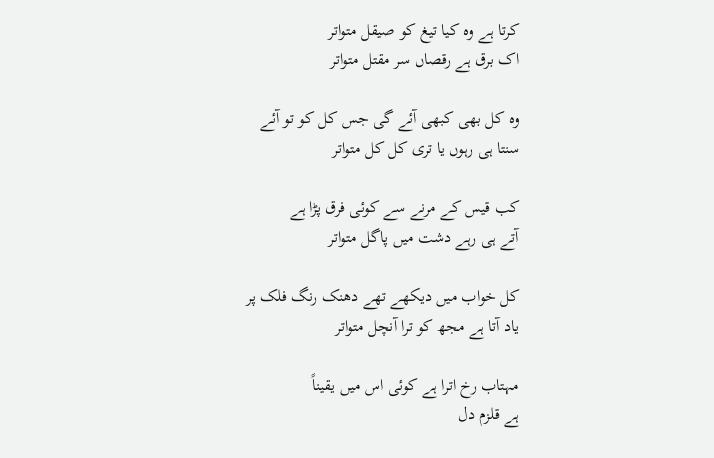کرتا ہے وہ کیا تیغ کو صیقل متواتر
اک برق ہے رقصاں سر مقتل متواتر

وہ کل بھی کبھی آئے گی جس کل کو تو آئے
سنتا ہی رہوں یا تری کل کل متواتر

کب قیس کے مرنے سے کوئی فرق پڑا ہے
آتے ہی رہے دشت میں پاگل متواتر

کل خواب میں دیکھے تھے دھنک رنگ فلک پر
یاد آتا ہے مجھ کو ترا آنچل متواتر

مہتاب رخ اترا ہے کوئی اس میں یقیناً
ہے قلزم دل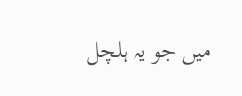میں جو یہ ہلچل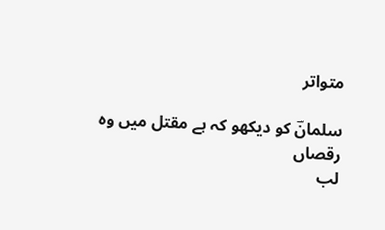متواتر

سلمانؔ کو دیکھو کہ ہے مقتل میں وہ رقصاں
لب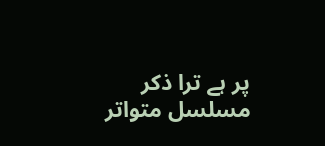پر ہے ترا ذکر مسلسل متواتر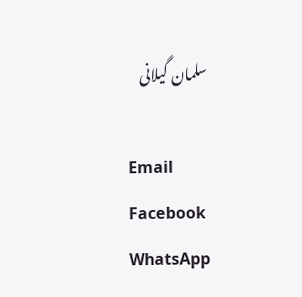سلمان گیلانی

Email
Facebook
WhatsApp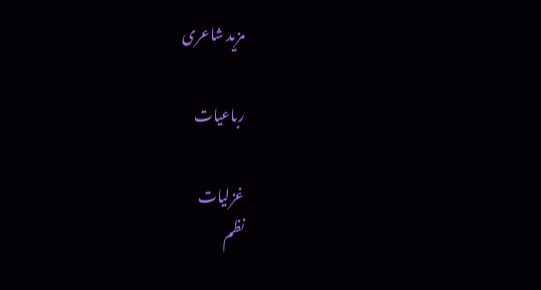مزید شاعری

رباعیات

غزلیات
نظم